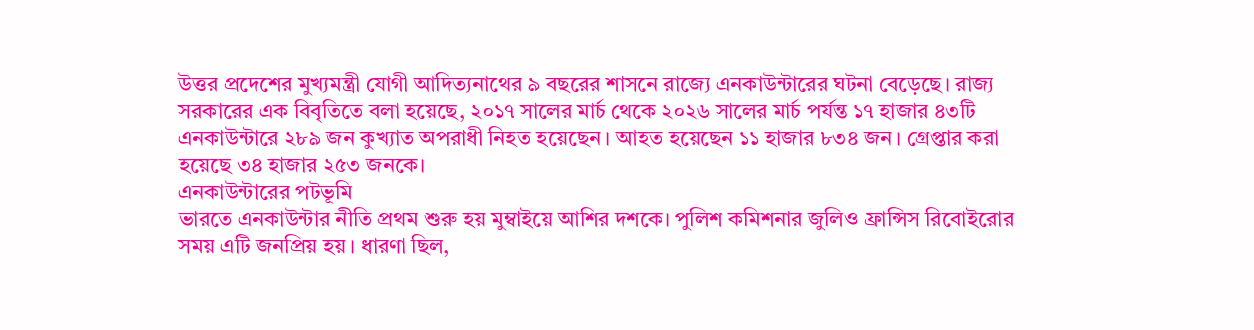উত্তর প্রদেশের মুখ্যমন্ত্রী যোগী আদিত্যনাথের ৯ বছরের শাসনে রাজ্যে এনকাউন্টারের ঘটনা বেড়েছে। রাজ্য সরকারের এক বিবৃতিতে বলা হয়েছে, ২০১৭ সালের মার্চ থেকে ২০২৬ সালের মার্চ পর্যন্ত ১৭ হাজার ৪৩টি এনকাউন্টারে ২৮৯ জন কুখ্যাত অপরাধী নিহত হয়েছেন। আহত হয়েছেন ১১ হাজার ৮৩৪ জন। গ্রেপ্তার করা হয়েছে ৩৪ হাজার ২৫৩ জনকে।
এনকাউন্টারের পটভূমি
ভারতে এনকাউন্টার নীতি প্রথম শুরু হয় মুম্বাইয়ে আশির দশকে। পুলিশ কমিশনার জুলিও ফ্রান্সিস রিবোইরোর সময় এটি জনপ্রিয় হয়। ধারণা ছিল,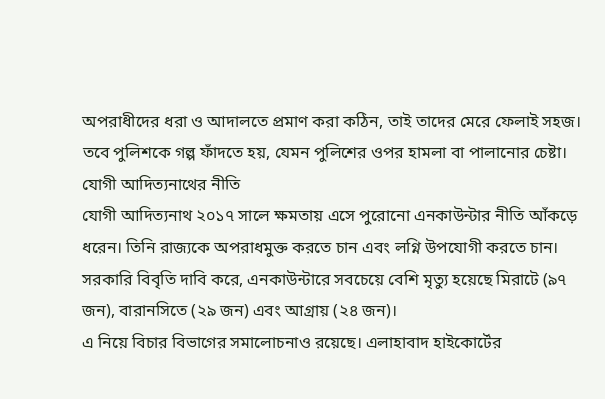অপরাধীদের ধরা ও আদালতে প্রমাণ করা কঠিন, তাই তাদের মেরে ফেলাই সহজ। তবে পুলিশকে গল্প ফাঁদতে হয়, যেমন পুলিশের ওপর হামলা বা পালানোর চেষ্টা।
যোগী আদিত্যনাথের নীতি
যোগী আদিত্যনাথ ২০১৭ সালে ক্ষমতায় এসে পুরোনো এনকাউন্টার নীতি আঁকড়ে ধরেন। তিনি রাজ্যকে অপরাধমুক্ত করতে চান এবং লগ্নি উপযোগী করতে চান। সরকারি বিবৃতি দাবি করে, এনকাউন্টারে সবচেয়ে বেশি মৃত্যু হয়েছে মিরাটে (৯৭ জন), বারানসিতে (২৯ জন) এবং আগ্রায় (২৪ জন)।
এ নিয়ে বিচার বিভাগের সমালোচনাও রয়েছে। এলাহাবাদ হাইকোর্টের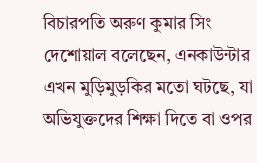বিচারপতি অরুণ কুমার সিং দেশোয়াল বলেছেন, এনকাউন্টার এখন মুড়িমুড়কির মতো ঘটছে, যা অভিযুক্তদের শিক্ষা দিতে বা ওপর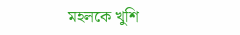মহলকে খুশি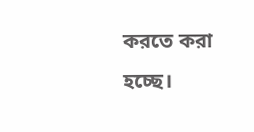করতে করা হচ্ছে।